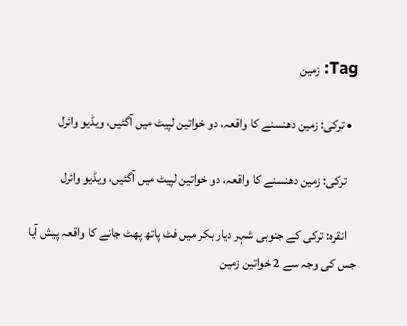Tag: زمین

  • ترکی: زمین دھنسنے کا واقعہ، دو خواتین لپیٹ میں‌ آگئیں، ویڈیو وائرل

    ترکی: زمین دھنسنے کا واقعہ، دو خواتین لپیٹ میں‌ آگئیں، ویڈیو وائرل

    انقرہ: ترکی کے جنوبی شہر دیار بکر میں فٹ پاتھ پھٹ جانے کا واقعہ پیش آیا جس کی وجہ سے 2 خواتین زمین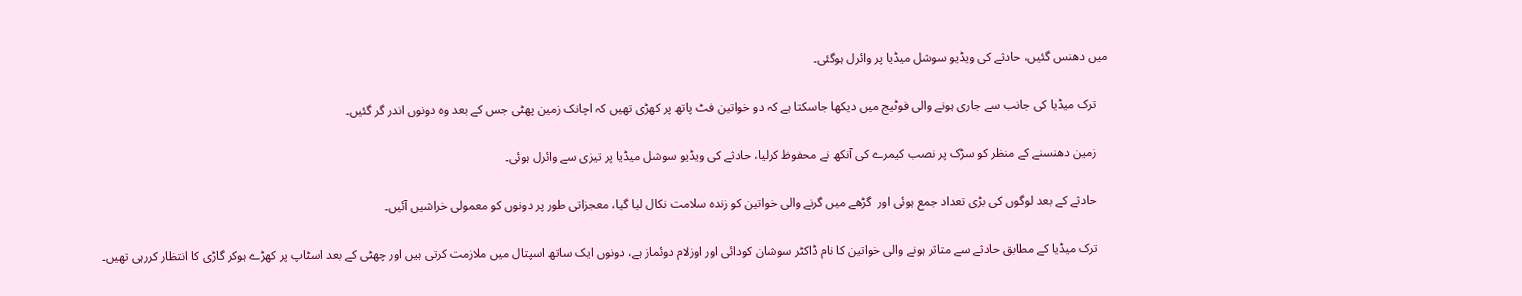میں دھنس گئیں، حادثے کی ویڈیو سوشل میڈیا پر وائرل ہوگئی۔

    ترک میڈیا کی جانب سے جاری ہونے والی فوٹیج میں دیکھا جاسکتا ہے کہ دو خواتین فٹ پاتھ پر کھڑی تھیں کہ اچانک زمین پھٹی جس کے بعد وہ دونوں اندر گر گئیں۔

    زمین دھنسنے کے منظر کو سڑک پر نصب کیمرے کی آنکھ نے محفوظ کرلیا، حادثے کی ویڈیو سوشل میڈیا پر تیزی سے وائرل ہوئی۔

    حادثے کے بعد لوگوں کی بڑی تعداد جمع ہوئی اور  گڑھے میں گرنے والی خواتین کو زندہ سلامت نکال لیا گیا، معجزاتی طور پر دونوں کو معمولی خراشیں آئیں۔

    ترک میڈیا کے مطابق حادثے سے متاثر ہونے والی خواتین کا نام ڈاکٹر سوشان کودائی اور اوزلام دوئماز ہے، دونوں ایک ساتھ اسپتال میں ملازمت کرتی ہیں اور چھٹی کے بعد اسٹاپ پر کھڑے ہوکر گاڑی کا انتظار کررہی تھیں۔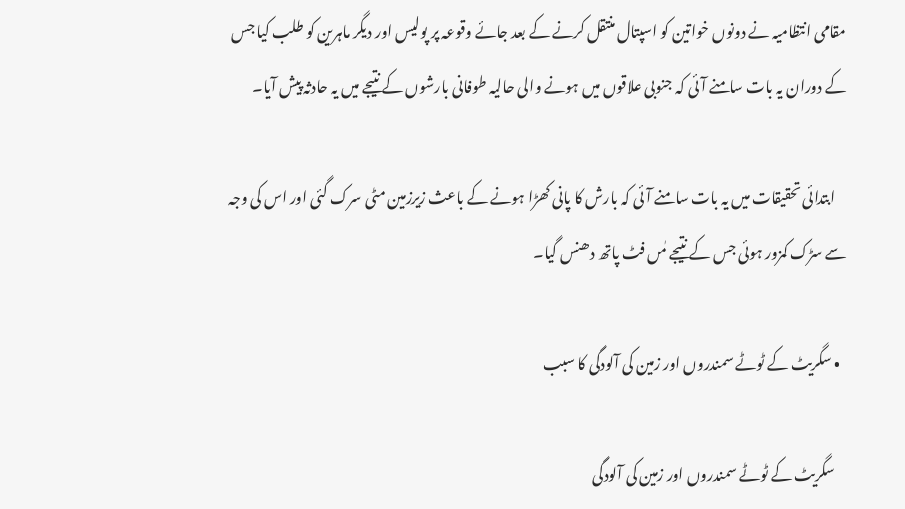مقامی انتظامیہ نے دونوں خواتین کو اسپتال منتقل کرنے کے بعد جائے وقوعہ پر پولیس اور دیگر ماہرین کو طلب کیا جس کے دوران یہ بات سامنے آئی کہ جنوبی علاقوں میں ہونے والی حالیہ طوفانی بارشوں کے نتیجے میں یہ حادثہ پیش آیا۔

    ابتدائی تحقیقات میں یہ بات سامنے آئی کہ بارش کا پانی کھڑا ہونے کے باعث زیرزمین مٹی سرک گئی اور اس کی وجہ سے سڑک کمزور ہوئی جس کے نتیجے مٰں فٹ پاتھ دھنس گیا۔

  • سگریٹ کے ٹوٹے سمندروں اور زمین کی آلودگی کا سبب

    سگریٹ کے ٹوٹے سمندروں اور زمین کی آلودگی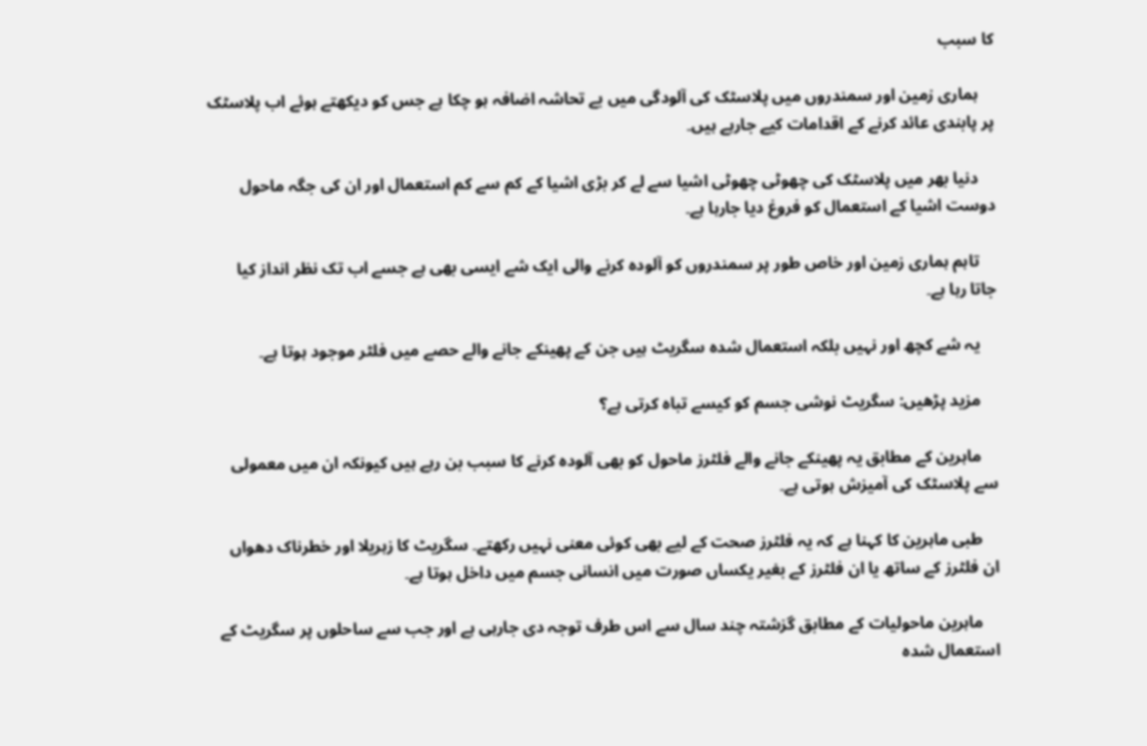کا سبب

    ہماری زمین اور سمندروں میں پلاسٹک کی آلودگی میں بے تحاشہ اضافہ ہو چکا ہے جس کو دیکھتے ہوئے اب پلاسٹک پر پابندی عائد کرنے کے اقدامات کیے جارہے ہیں۔

    دنیا بھر میں پلاسٹک کی چھوٹی چھوٹی اشیا سے لے کر بڑی اشیا کے کم سے کم استعمال اور ان کی جگہ ماحول دوست اشیا کے استعمال کو فروغ دیا جارہا ہے۔

    تاہم ہماری زمین اور خاص طور پر سمندروں کو آلودہ کرنے والی ایک شے ایسی بھی ہے جسے اب تک نظر انداز کیا جاتا رہا ہے۔

    یہ شے کچھ اور نہیں بلکہ استعمال شدہ سگریٹ ہیں جن کے پھینکے جانے والے حصے میں فلٹر موجود ہوتا ہے۔

    مزید پڑھیں: سگریٹ نوشی جسم کو کیسے تباہ کرتی ہے؟

    ماہرین کے مطابق یہ پھینکے جانے والے فلٹرز ماحول کو بھی آلودہ کرنے کا سبب بن رہے ہیں کیونکہ ان میں معمولی سے پلاسٹک کی آمیزش ہوتی ہے۔

    طبی ماہرین کا کہنا ہے کہ یہ فلٹرز صحت کے لیے بھی کوئی معنی نہیں رکھتے۔ سگریٹ کا زہریلا اور خطرناک دھواں ان فلٹرز کے ساتھ یا ان فلٹرز کے بغیر یکساں صورت میں انسانی جسم میں داخل ہوتا ہے۔

    ماہرین ماحولیات کے مطابق گزشتہ چند سال سے اس طرف توجہ دی جارہی ہے اور جب سے ساحلوں پر سگریٹ کے استعمال شدہ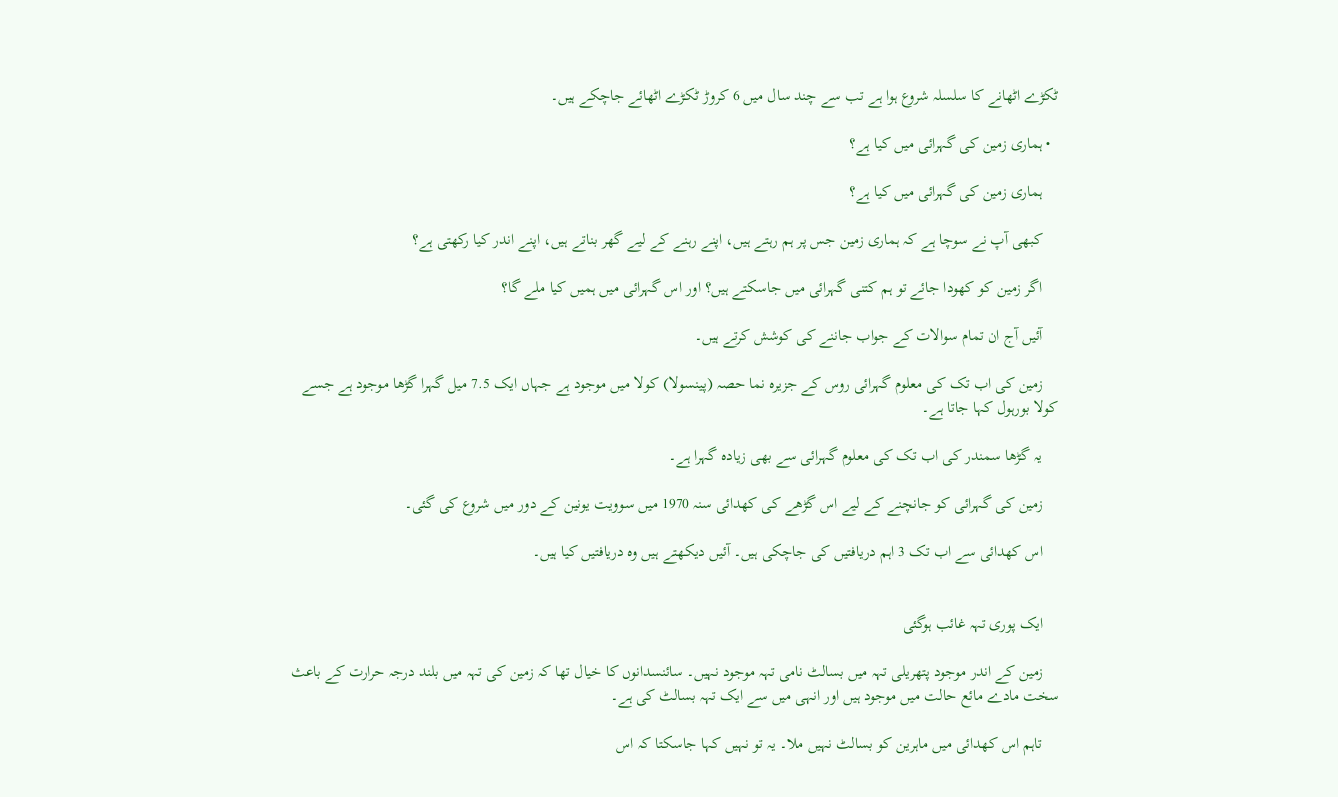ٹکڑے اٹھانے کا سلسلہ شروع ہوا ہے تب سے چند سال میں 6 کروڑ ٹکڑے اٹھائے جاچکے ہیں۔

  • ہماری زمین کی گہرائی میں کیا ہے؟

    ہماری زمین کی گہرائی میں کیا ہے؟

    کبھی آپ نے سوچا ہے کہ ہماری زمین جس پر ہم رہتے ہیں، اپنے رہنے کے لیے گھر بناتے ہیں، اپنے اندر کیا رکھتی ہے؟

    اگر زمین کو کھودا جائے تو ہم کتنی گہرائی میں جاسکتے ہیں؟ اور اس گہرائی میں ہمیں کیا ملے گا؟

    آئیں آج ان تمام سوالات کے جواب جاننے کی کوشش کرتے ہیں۔

    زمین کی اب تک کی معلوم گہرائی روس کے جزیرہ نما حصہ (پینسولا) کولا میں موجود ہے جہاں ایک 7.5 میل گہرا گڑھا موجود ہے جسے کولا بورہول کہا جاتا ہے۔

    یہ گڑھا سمندر کی اب تک کی معلوم گہرائی سے بھی زیادہ گہرا ہے۔

    زمین کی گہرائی کو جانچنے کے لیے اس گڑھے کی کھدائی سنہ 1970 میں سوویت یونین کے دور میں شروع کی گئی۔

    اس کھدائی سے اب تک 3 اہم دریافتیں کی جاچکی ہیں۔ آئیں دیکھتے ہیں وہ دریافتیں کیا ہیں۔


    ایک پوری تہہ غائب ہوگئی

    زمین کے اندر موجود پتھریلی تہہ میں بسالٹ نامی تہہ موجود نہیں۔ سائنسدانوں کا خیال تھا کہ زمین کی تہہ میں بلند درجہ حرارت کے باعث سخت مادے مائع حالت میں موجود ہیں اور انہی میں سے ایک تہہ بسالٹ کی ہے۔

    تاہم اس کھدائی میں ماہرین کو بسالٹ نہیں ملا۔ یہ تو نہیں کہا جاسکتا کہ اس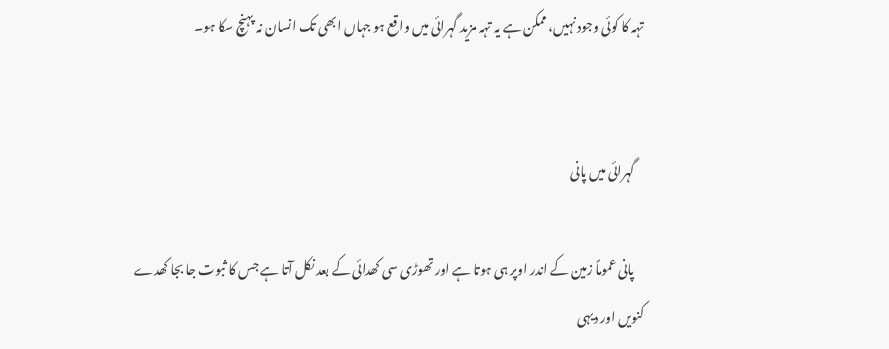تہہ کا کوئی وجود نہیں، ممکن ہے یہ تہہ مزید گہرائی میں واقع ہو جہاں ابھی تک انسان نہ پہنچ سکا ہو۔


    گہرائی میں پانی

    پانی عموماً زمین کے اندر اوپر ہی ہوتا ہے اور تھوڑی سی کھدائی کے بعد نکل آتا ہے جس کا ثبوت جا بجا کھدے کنویں اور دیہی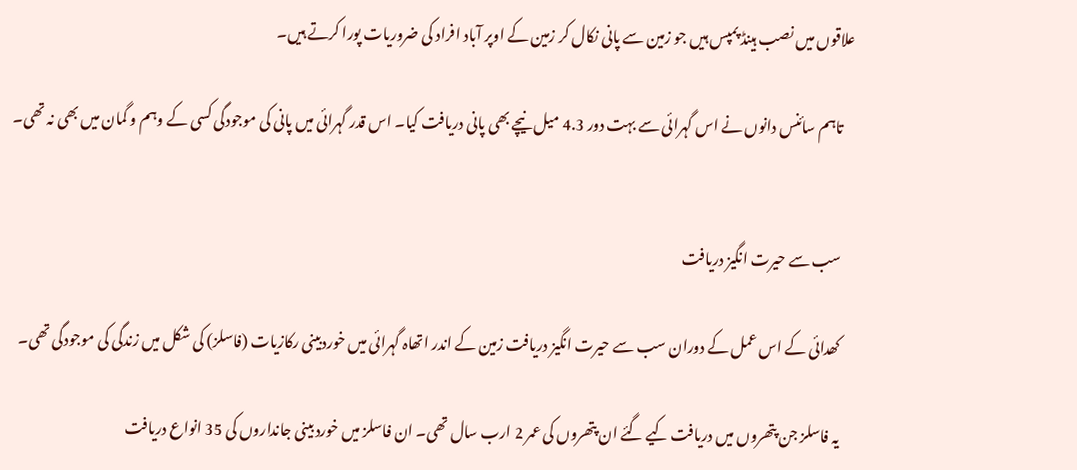علاقوں میں نصب ہینڈ پمپس ہیں جو زمین سے پانی نکال کر زمین کے اوپر آباد افراد کی ضروریات پورا کرتے ہیں۔

    تاہم سائنس دانوں نے اس گہرائی سے بہت دور 4.3 میل نیچے بھی پانی دریافت کیا۔ اس قدر گہرائی میں پانی کی موجودگی کسی کے وہم و گمان میں بھی نہ تھی۔


    سب سے حیرت انگیز دریافت

    کھدائی کے اس عمل کے دوران سب سے حیرت انگیز دریافت زمین کے اندر اتھاہ گہرائی میں خوردبینی رکازیات (فاسلز) کی شکل میں زندگی کی موجودگی تھی۔

    یہ فاسلز جن پتھروں میں دریافت کیے گئے ان پتھروں کی عمر 2 ارب سال تھی۔ ان فاسلز میں خورد بینی جانداروں کی 35 انواع دریافت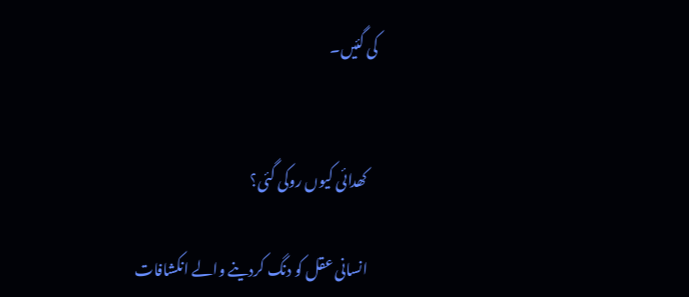کی گئیں۔


    کھدائی کیوں روکی گئی؟

    انسانی عقل کو دنگ کردینے والے انکشافات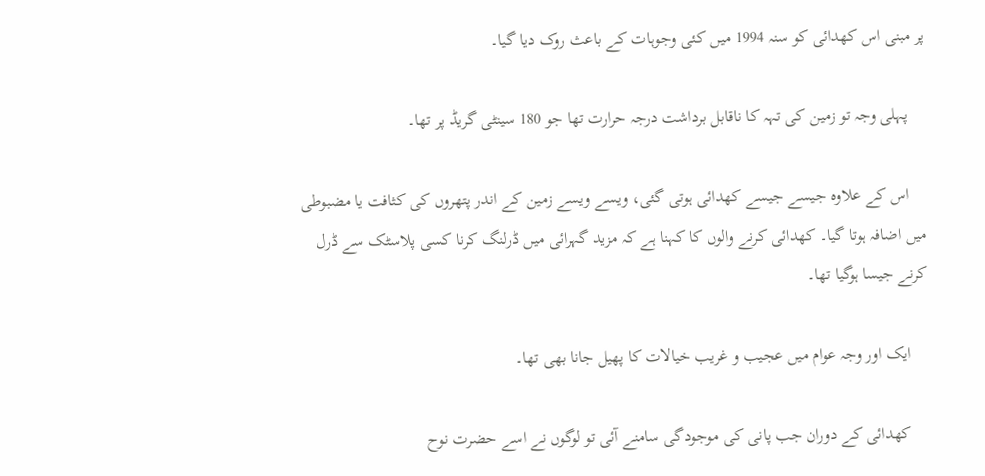پر مبنی اس کھدائی کو سنہ 1994 میں کئی وجوہات کے باعث روک دیا گیا۔

    پہلی وجہ تو زمین کی تہہ کا ناقابل برداشت درجہ حرارت تھا جو 180 سینٹی گریڈ پر تھا۔

    اس کے علاوہ جیسے جیسے کھدائی ہوتی گئی، ویسے ویسے زمین کے اندر پتھروں کی کثافت یا مضبوطی میں اضافہ ہوتا گیا۔ کھدائی کرنے والوں کا کہنا ہے کہ مزید گہرائی میں ڈرلنگ کرنا کسی پلاسٹک سے ڈرل کرنے جیسا ہوگیا تھا۔

    ایک اور وجہ عوام میں عجیب و غریب خیالات کا پھیل جانا بھی تھا۔

    کھدائی کے دوران جب پانی کی موجودگی سامنے آئی تو لوگوں نے اسے حضرت نوح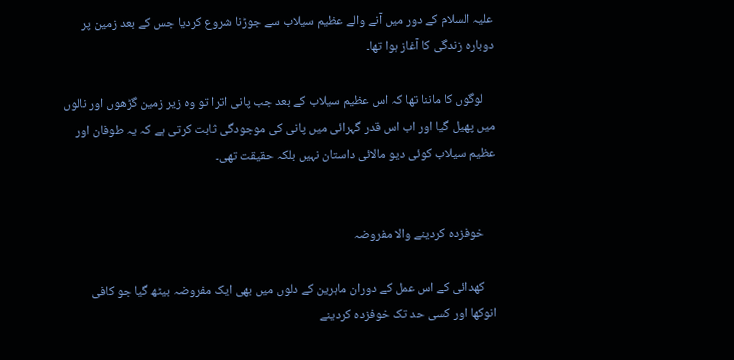علیہ السلام کے دور میں آنے والے عظیم سیلاب سے جوڑنا شروع کردیا جس کے بعد زمین پر دوبارہ زندگی کا آغاز ہوا تھا۔

    لوگوں کا ماننا تھا کہ اس عظیم سیلاب کے بعد جب پانی اترا تو وہ زیر زمین گڑھوں اور نالوں میں پھیل گیا اور اب اس قدر گہرائی میں پانی کی موجودگی ثابت کرتی ہے کہ یہ طوفان اور عظیم سیلاب کوئی دیو مالائی داستان نہیں بلکہ حقیقت تھی۔


    خوفزدہ کردینے والا مفروضہ

    کھدائی کے اس عمل کے دوران ماہرین کے دلوں میں بھی ایک مفروضہ بیٹھ گیا جو کافی انوکھا اور کسی حد تک خوفزدہ کردینے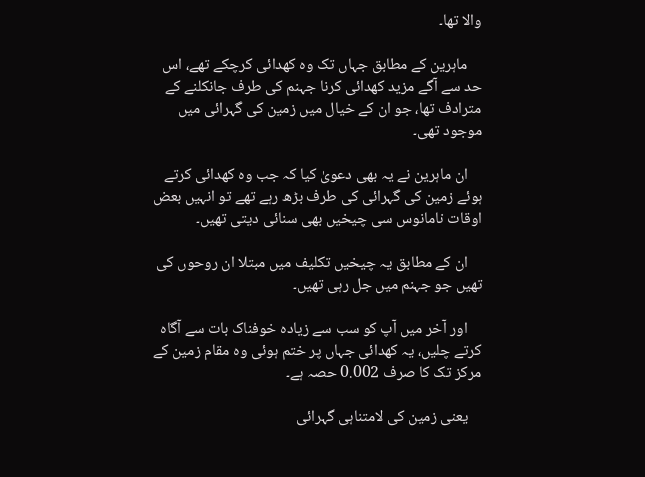والا تھا۔

    ماہرین کے مطابق جہاں تک وہ کھدائی کرچکے تھے، اس حد سے آگے مزید کھدائی کرنا جہنم کی طرف جانکلنے کے مترادف تھا، جو ان کے خیال میں زمین کی گہرائی میں موجود تھی۔

    ان ماہرین نے یہ بھی دعویٰ کیا کہ جب وہ کھدائی کرتے ہوئے زمین کی گہرائی کی طرف بڑھ رہے تھے تو انہیں بعض اوقات نامانوس سی چیخیں بھی سنائی دیتی تھیں۔

    ان کے مطابق یہ چیخیں تکلیف میں مبتلا ان روحوں کی تھیں جو جہنم میں جل رہی تھیں۔

    اور آخر میں آپ کو سب سے زیادہ خوفناک بات سے آگاہ کرتے چلیں، یہ کھدائی جہاں پر ختم ہوئی وہ مقام زمین کے مرکز تک کا صرف 0.002 حصہ ہے۔

    یعنی زمین کی لامتناہی گہرائی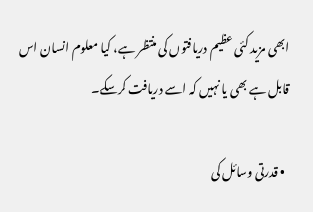ابھی مزید کئی عظیم دریافتوں کی منتظر ہے، کیا معلوم انسان اس قابل ہے بھی یا نہیں کہ اسے دریافت کرسکے۔

  • قدرتی وسائل کی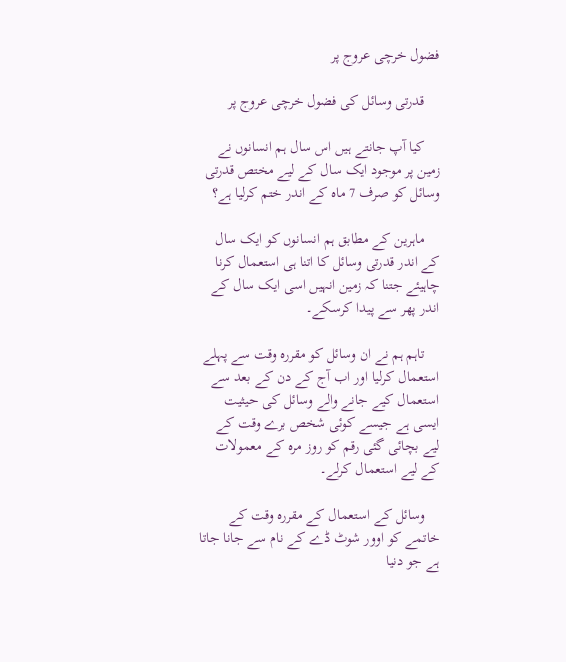فضول خرچی عروج پر

    قدرتی وسائل کی فضول خرچی عروج پر

    کیا آپ جانتے ہیں اس سال ہم انسانوں نے زمین پر موجود ایک سال کے لیے مختص قدرتی وسائل کو صرف 7 ماہ کے اندر ختم کرلیا ہے؟

    ماہرین کے مطابق ہم انسانوں کو ایک سال کے اندر قدرتی وسائل کا اتنا ہی استعمال کرنا چاہیئے جتنا کہ زمین انہیں اسی ایک سال کے اندر پھر سے پیدا کرسکے۔

    تاہم ہم نے ان وسائل کو مقررہ وقت سے پہلے استعمال کرلیا اور اب آج کے دن کے بعد سے استعمال کیے جانے والے وسائل کی حیثیت ایسی ہے جیسے کوئی شخص برے وقت کے لیے بچائی گئی رقم کو روز مرہ کے معمولات کے لیے استعمال کرلے۔

    وسائل کے استعمال کے مقررہ وقت کے خاتمے کو اوور شوٹ ڈے کے نام سے جانا جاتا ہے جو دنیا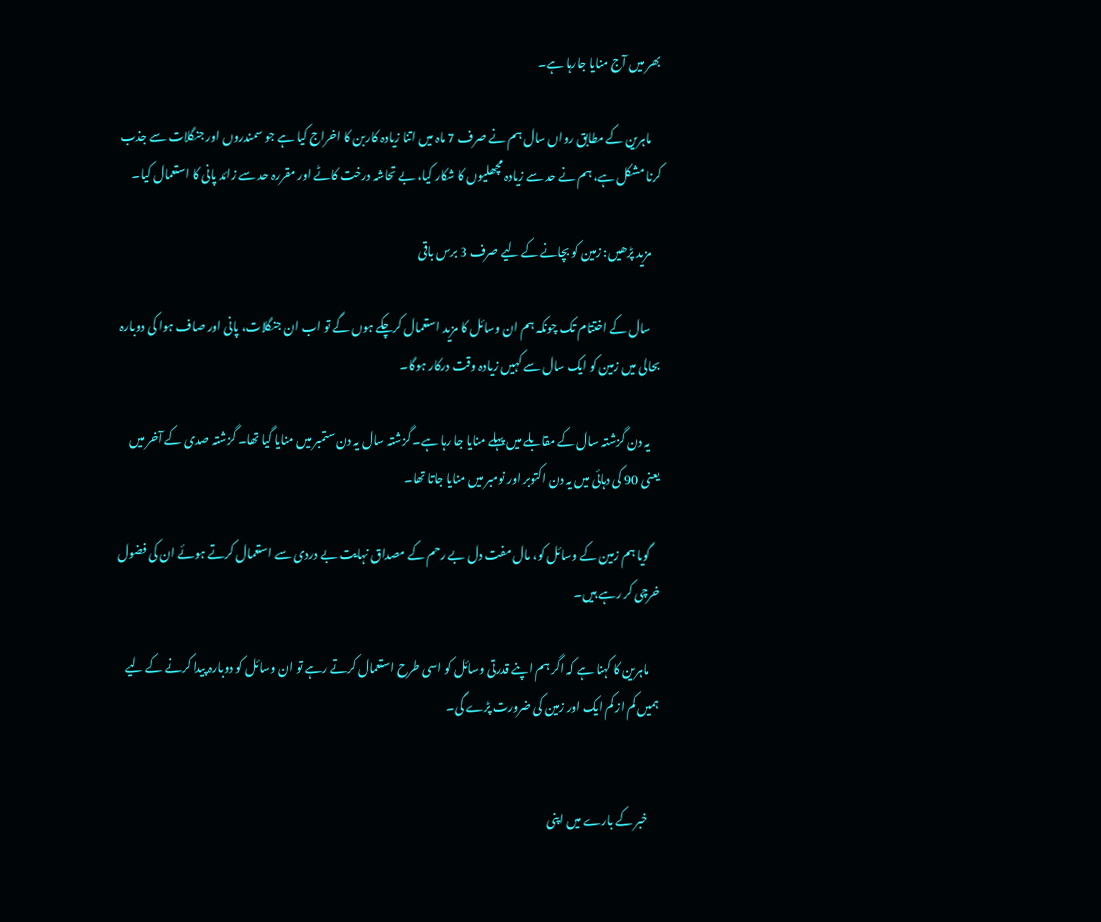بھر میں آج منایا جارہا ہے۔

    ماہرین کے مطابق رواں سال ہم نے صرف 7 ماہ میں اتنا زیادہ کاربن کا اخراج کیا ہے جو سمندروں اور جنگلات سے جذب کرنا مشکل ہے، ہم نے حد سے زیادہ مچھلیوں کا شکار کیا، بے تحاشہ درخت کاٹے اور مقررہ حد سے زائد پانی کا استعمال کیا۔

    مزید پڑھیں: زمین کو بچانے کے لیے صرف 3 برس باقی

    سال کے اختتام تک چونکہ ہم ان وسائل کا مزید استعمال کرچکے ہوں گے تو اب ان جنگلات، پانی اور صاف ہوا کی دوبارہ بحالی میں زمین کو ایک سال سے کہیں زیادہ وقت درکار ہوگا۔

    یہ دن گزشتہ سال کے مقابلے میں پہلے منایا جا رہا ہے۔ گزشتہ سال یہ دن ستمبر میں منایا گیا تھا۔ گزشتہ صدی کے آخر میں یعنی 90 کی دہائی میں یہ دن اکتوبر اور نومبر میں منایا جاتا تھا۔

    گویا ہم زمین کے وسائل کو، مال مفت دل بے رحم کے مصداق نہایت بے دردی سے استعمال کرتے ہوئے ان کی فضول خرچی کر رہے ہیں۔

    ماہرین کا کہنا ہے کہ اگر ہم اپنے قدرتی وسائل کو اسی طرح استعمال کرتے رہے تو ان وسائل کو دوبارہ پیدا کرنے کے لیے ہمیں کم از کم ایک اور زمین کی ضرورت پڑے گی۔


    خبر کے بارے میں اپنی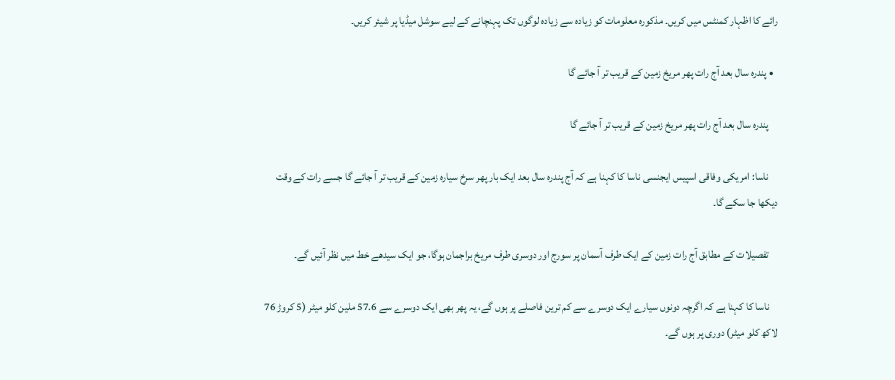رائے کا اظہار کمنٹس میں کریں۔ مذکورہ معلومات کو زیادہ سے زیادہ لوگوں تک پہنچانے کے لیے سوشل میڈیا پر شیئر کریں۔

  • پندرہ سال بعد آج رات پھر مریخ زمین کے قریب تر آ جائے گا

    پندرہ سال بعد آج رات پھر مریخ زمین کے قریب تر آ جائے گا

    ناسا: امریکی وفاقی اسپیس ایجنسی ناسا کا کہنا ہے کہ آج پندرہ سال بعد ایک بار پھر سرخ سیارہ زمین کے قریب تر آ جائے گا جسے رات کے وقت دیکھا جا سکے گا۔

    تفصیلات کے مطابق آج رات زمین کے ایک طرف آسمان پر سورج اور دوسری طرف مریخ براجمان ہوگا، جو ایک سیدھے خط میں نظر آئیں گے۔

    ناسا کا کہنا ہے کہ اگرچہ دونوں سیارے ایک دوسرے سے کم ترین فاصلے پر ہوں گے، یہ پھر بھی ایک دوسرے سے 57.6 ملین کلو میٹر (5 کروڑ 76 لاکھ کلو میٹر) دوری پر ہوں گے۔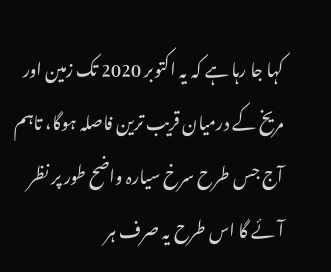کہا جا رہا ہے کہ یہ اکتوبر 2020 تک زمین اور مریخ کے درمیان قریب ترین فاصلہ ہوگا، تاہم آج جس طرح سرخ سیارہ واضح طور پر نظر آئے گا اس طرح یہ صرف ہر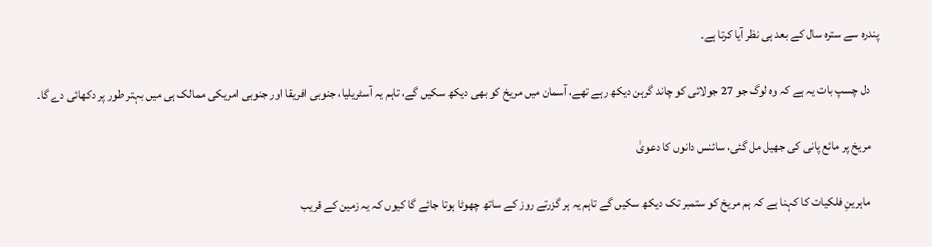پندرہ سے سترہ سال کے بعد ہی نظر آیا کرتا ہے۔

    دل چسپ بات یہ ہے کہ وہ لوگ جو 27 جولائی کو چاند گرہن دیکھ رہے تھے، آسمان میں مریخ کو بھی دیکھ سکیں گے، تاہم یہ آسٹریلیا، جنوبی افریقا اور جنوبی امریکی ممالک ہی میں بہتر طور پر دکھائی دے گا۔

    مریخ پر مائع پانی کی جھیل مل گئی، سائنس دانوں کا دعویٰ

    ماہرینِ فلکیات کا کہنا ہے کہ ہم مریخ کو ستمبر تک دیکھ سکیں گے تاہم یہ ہر گزرتے روز کے ساتھ چھوٹا ہوتا جائے گا کیوں کہ یہ زمین کے قریب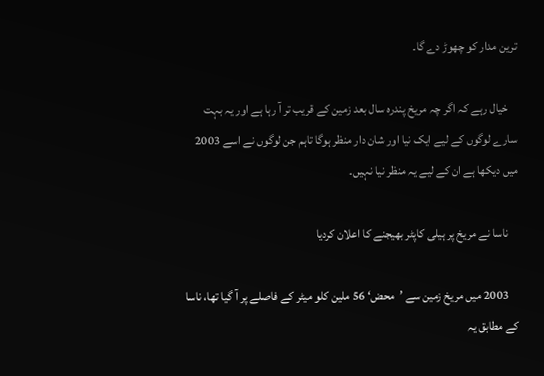ترین مدار کو چھوڑ دے گا۔

    خیال رہے کہ اگر چہ مریخ پندرہ سال بعد زمین کے قریب تر آ رہا ہے اور یہ بہت سارے لوگوں کے لیے ایک نیا اور شان دار منظر ہوگا تاہم جن لوگوں نے اسے 2003 میں دیکھا ہے ان کے لیے یہ منظر نیا نہیں۔

    ناسا نے مریخ پر ہیلی کاپٹر بھیجنے کا اعلان کردیا

    2003 میں مریخ زمین سے ’محض‘ 56 ملین کلو میٹر کے فاصلے پر آ گیا تھا، ناسا کے مطابق یہ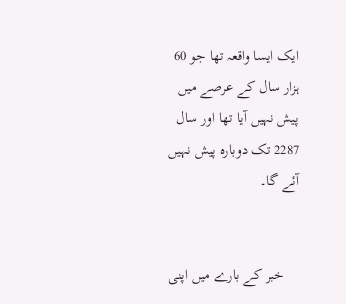ایک ایسا واقعہ تھا جو 60 ہزار سال کے عرصے میں پیش نہیں آیا تھا اور سال 2287 تک دوبارہ پیش نہیں آئے گا۔


    خبر کے بارے میں اپنی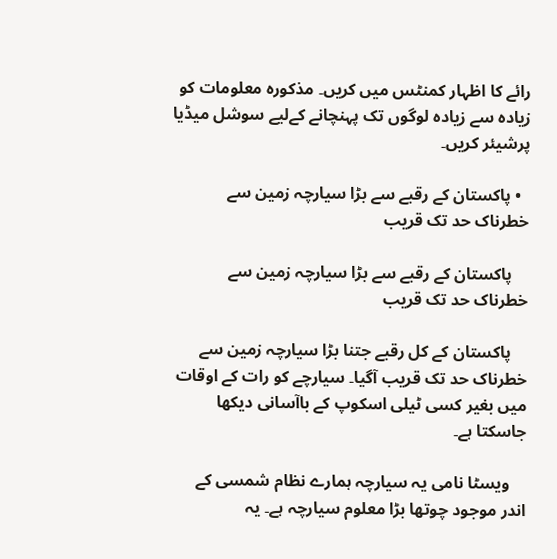رائے کا اظہار کمنٹس میں کریں۔ مذکورہ معلومات کو زیادہ سے زیادہ لوگوں تک پہنچانے کےلیے سوشل میڈیا پرشیئر کریں۔

  • پاکستان کے رقبے سے بڑا سیارچہ زمین سے خطرناک حد تک قریب

    پاکستان کے رقبے سے بڑا سیارچہ زمین سے خطرناک حد تک قریب

    پاکستان کے کل رقبے جتنا بڑا سیارچہ زمین سے خطرناک حد تک قریب آگیا۔ سیارچے کو رات کے اوقات میں بغیر کسی ٹیلی اسکوپ کے باآسانی دیکھا جاسکتا ہے۔

    ویسٹا نامی یہ سیارچہ ہمارے نظام شمسی کے اندر موجود چوتھا بڑا معلوم سیارچہ ہے۔ یہ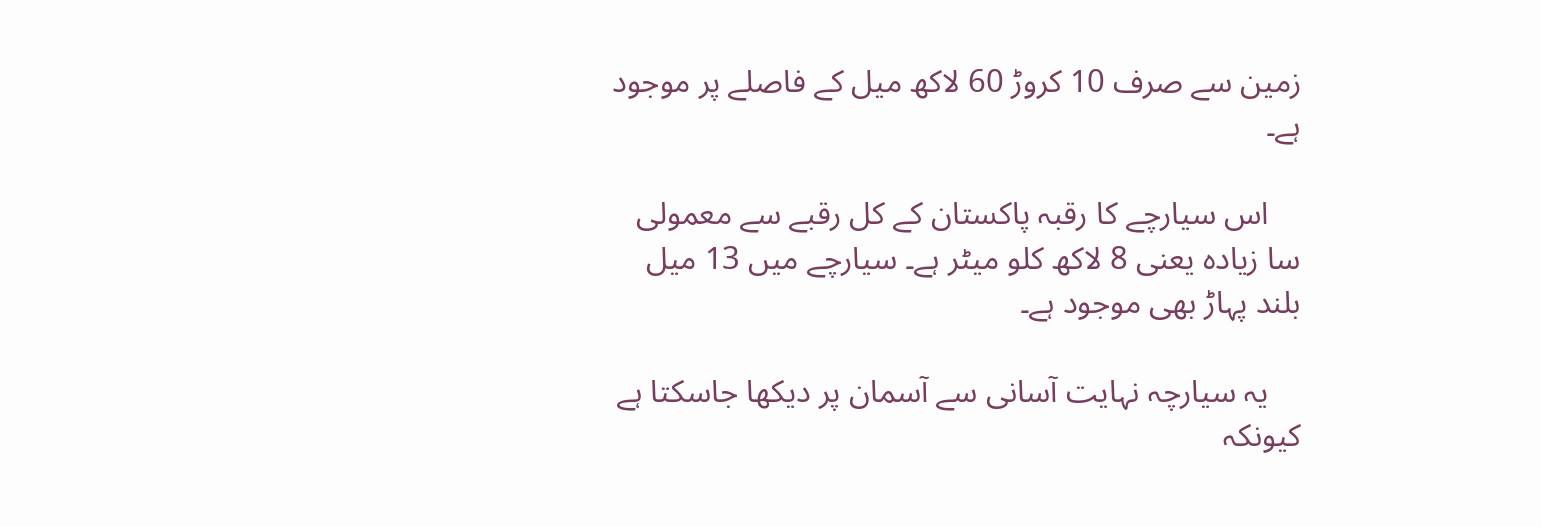زمین سے صرف 10 کروڑ 60 لاکھ میل کے فاصلے پر موجود ہے۔

    اس سیارچے کا رقبہ پاکستان کے کل رقبے سے معمولی سا زیادہ یعنی 8 لاکھ کلو میٹر ہے۔ سیارچے میں 13 میل بلند پہاڑ بھی موجود ہے۔

    یہ سیارچہ نہایت آسانی سے آسمان پر دیکھا جاسکتا ہے کیونکہ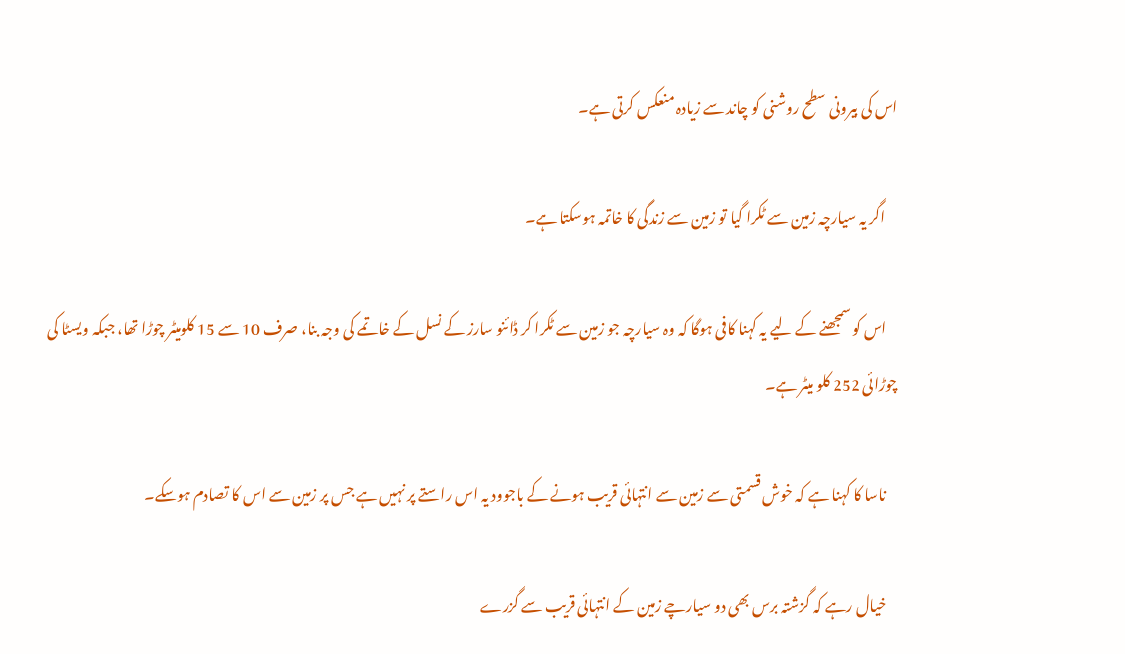اس کی بیرونی سطح روشنی کو چاند سے زیادہ منعکس کرتی ہے۔

    اگر یہ سیارچہ زمین سے ٹکرا گیا تو زمین سے زندگی کا خاتمہ ہوسکتا ہے۔

    اس کو سمجھنے کے لیے یہ کہنا کافی ہوگا کہ وہ سیارچہ جو زمین سے ٹکرا کر ڈائنو سارز کے نسل کے خاتمے کی وجہ بنا، صرف 10 سے 15 کلومیٹر چوڑا تھا، جبکہ ویسٹا کی چوڑائی 252 کلو میٹر ہے۔

    ناسا کا کہنا ہے کہ خوش قسمتی سے زمین سے انتہائی قریب ہونے کے باجوود یہ اس راستے پر نہیں ہے جس پر زمین سے اس کا تصادم ہوسکے۔

    خیال رہے کہ گزشتہ برس بھی دو سیارچے زمین کے انتہائی قریب سے گزرے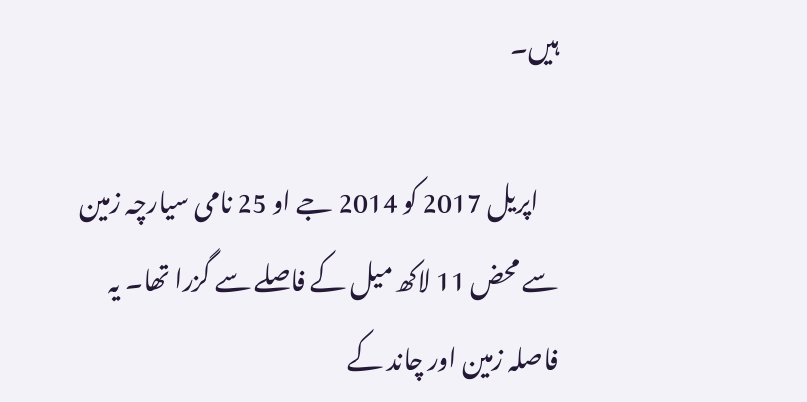ہیں۔

    اپریل 2017 کو 2014 جے او 25 نامی سیارچہ زمین سے محض 11 لاکھ میل کے فاصلے سے گزرا تھا۔ یہ فاصلہ زمین اور چاند کے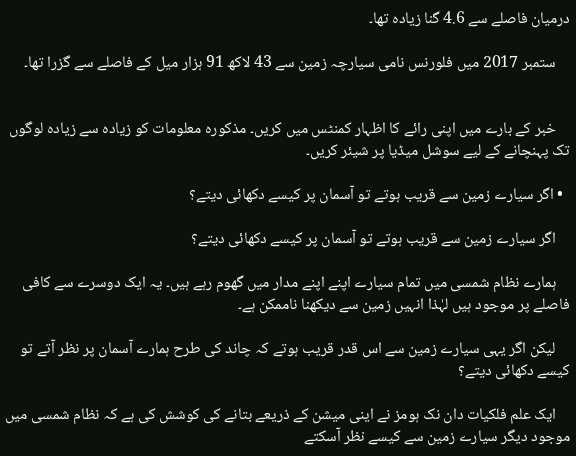درمیان فاصلے سے 4.6 گنا زیادہ تھا۔

    ستمبر 2017 میں فلورنس نامی سیارچہ زمین سے 43 لاکھ 91 ہزار میل کے فاصلے سے گزرا تھا۔


    خبر کے بارے میں اپنی رائے کا اظہار کمنٹس میں کریں۔ مذکورہ معلومات کو زیادہ سے زیادہ لوگوں تک پہنچانے کے لیے سوشل میڈیا پر شیئر کریں۔

  • اگر سیارے زمین سے قریب ہوتے تو آسمان پر کیسے دکھائی دیتے؟

    اگر سیارے زمین سے قریب ہوتے تو آسمان پر کیسے دکھائی دیتے؟

    ہمارے نظام شمسی میں تمام سیارے اپنے اپنے مدار میں گھوم رہے ہیں۔ یہ ایک دوسرے سے کافی فاصلے پر موجود ہیں لہٰذا انہیں زمین سے دیکھنا ناممکن ہے۔

    لیکن اگر یہی سیارے زمین سے اس قدر قریب ہوتے کہ چاند کی طرح ہمارے آسمان پر نظر آتے تو کیسے دکھائی دیتے؟

    ایک علم فلکیات دان نک ہومز نے اینی میشن کے ذریعے بتانے کی کوشش کی ہے کہ نظام شمسی میں موجود دیگر سیارے زمین سے کیسے نظر آسکتے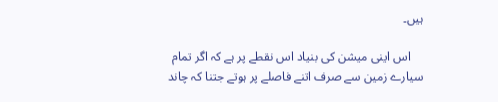ہیں۔

    اس اینی میشن کی بنیاد اس نقطے پر ہے کہ اگر تمام سیارے زمین سے صرف اتنے فاصلے پر ہوتے جتنا کہ چاند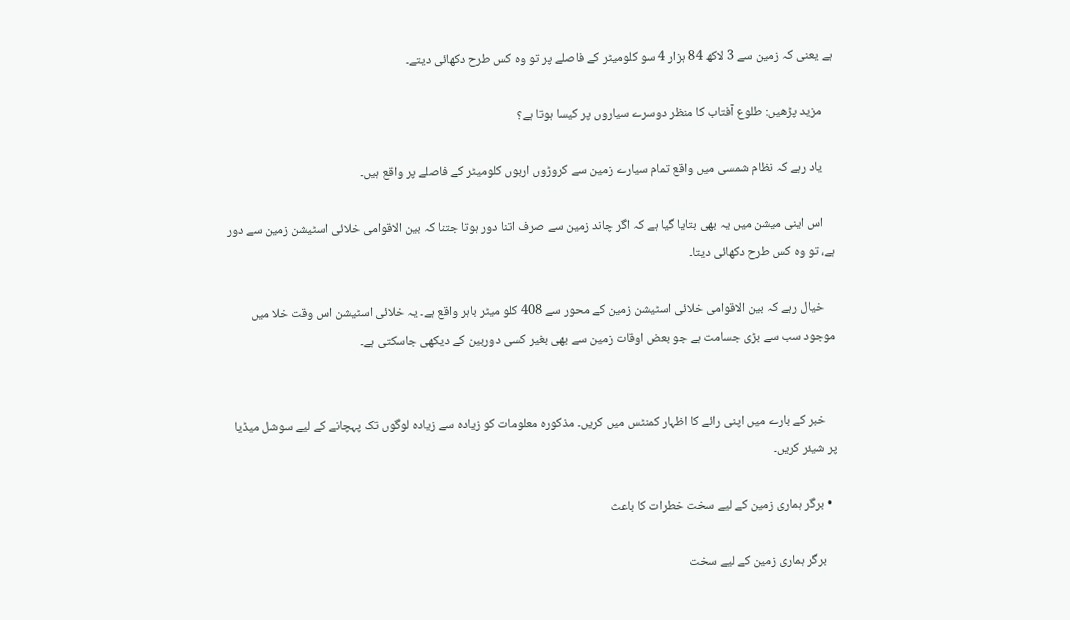ہے یعنی کہ زمین سے 3 لاکھ 84 ہزار 4 سو کلومیٹر کے فاصلے پر تو وہ کس طرح دکھائی دیتے۔

    مزید پڑھیں: طلوع آفتاب کا منظر دوسرے سیاروں پر کیسا ہوتا ہے؟

    یاد رہے کہ نظام شمسی میں واقع تمام سیارے زمین سے کروڑوں اربوں کلومیٹر کے فاصلے پر واقع ہیں۔

    اس اینی میشن میں یہ بھی بتایا گیا ہے کہ اگر چاند زمین سے صرف اتنا دور ہوتا جتنا کہ بین الاقوامی خلائی اسٹیشن زمین سے دور ہے، تو وہ کس طرح دکھائی دیتا۔

    خیال رہے کہ بین الاقوامی خلائی اسٹیشن زمین کے محور سے 408 کلو میٹر باہر واقع ہے۔ یہ خلائی اسٹیشن اس وقت خلا میں موجود سب سے بڑی جسامت ہے جو بعض اوقات زمین سے بھی بغیر کسی دوربین کے دیکھی جاسکتی ہے۔


    خبر کے بارے میں اپنی رائے کا اظہار کمنٹس میں کریں۔ مذکورہ معلومات کو زیادہ سے زیادہ لوگوں تک پہچانے کے لیے سوشل میڈیا پر شیئر کریں۔

  • برگر ہماری زمین کے لیے سخت خطرات کا باعث

    برگر ہماری زمین کے لیے سخت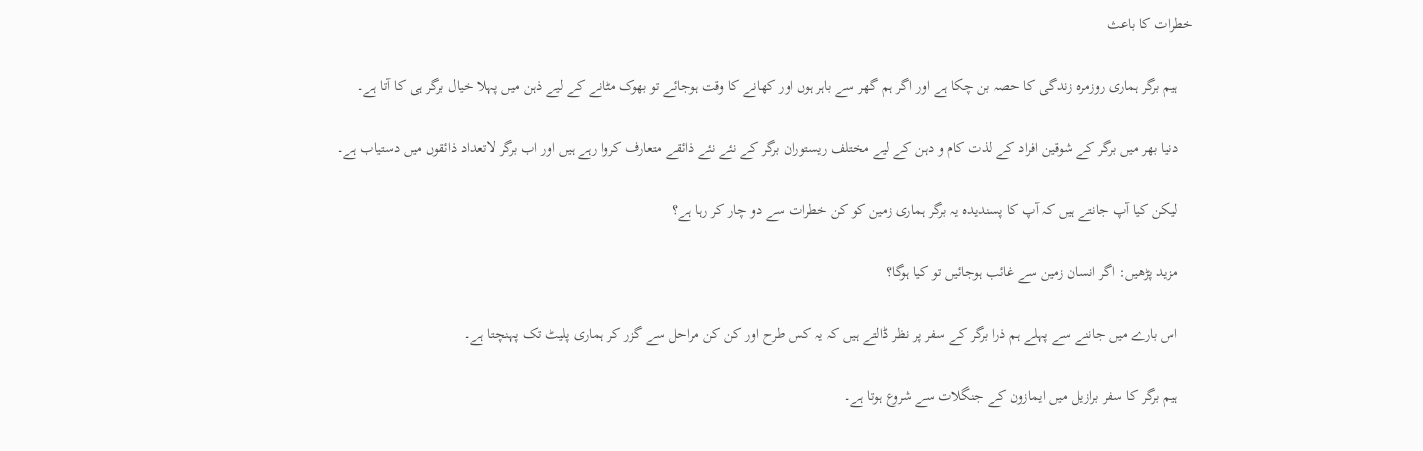خطرات کا باعث

    ہیم برگر ہماری روزمرہ زندگی کا حصہ بن چکا ہے اور اگر ہم گھر سے باہر ہوں اور کھانے کا وقت ہوجائے تو بھوک مٹانے کے لیے ذہن میں پہلا خیال برگر ہی کا آتا ہے۔

    دنیا بھر میں برگر کے شوقین افراد کے لذت کام و دہن کے لیے مختلف ریستوران برگر کے نئے نئے ذائقے متعارف کروا رہے ہیں اور اب برگر لاتعداد ذائقوں میں دستیاب ہے۔

    لیکن کیا آپ جانتے ہیں کہ آپ کا پسندیدہ یہ برگر ہماری زمین کو کن خطرات سے دو چار کر رہا ہے؟

    مزید پڑھیں: اگر انسان زمین سے غائب ہوجائیں تو کیا ہوگا؟

    اس بارے میں جاننے سے پہلے ہم ذرا برگر کے سفر پر نظر ڈالتے ہیں کہ یہ کس طرح اور کن کن مراحل سے گزر کر ہماری پلیٹ تک پہنچتا ہے۔

    ہیم برگر کا سفر برازیل میں ایمازون کے جنگلات سے شروع ہوتا ہے۔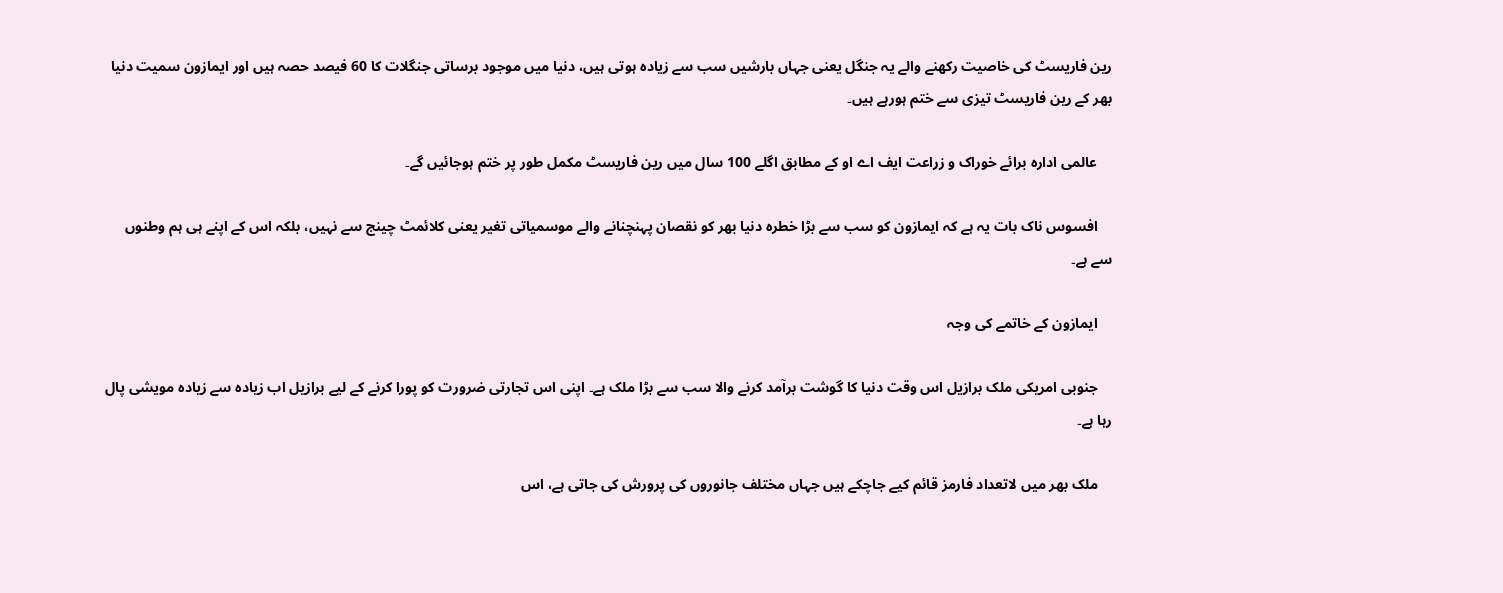رین فاریسٹ کی خاصیت رکھنے والے یہ جنگل یعنی جہاں بارشیں سب سے زیادہ ہوتی ہیں، دنیا میں موجود برساتی جنگلات کا 60 فیصد حصہ ہیں اور ایمازون سمیت دنیا بھر کے رین فاریسٹ تیزی سے ختم ہورہے ہیں۔

    عالمی ادارہ برائے خوراک و زراعت ایف اے او کے مطابق اگلے 100 سال میں رین فاریسٹ مکمل طور پر ختم ہوجائیں گے۔

    افسوس ناک بات یہ ہے کہ ایمازون کو سب سے بڑا خطرہ دنیا بھر کو نقصان پہنچنانے والے موسمیاتی تغیر یعنی کلائمٹ چینج سے نہیں، بلکہ اس کے اپنے ہی ہم وطنوں سے ہے۔

    ایمازون کے خاتمے کی وجہ

    جنوبی امریکی ملک برازیل اس وقت دنیا کا گوشت برآمد کرنے والا سب سے بڑا ملک ہے۔ اپنی اس تجارتی ضرورت کو پورا کرنے کے لیے برازیل اب زیادہ سے زیادہ مویشی پال رہا ہے۔

    ملک بھر میں لاتعداد فارمز قائم کیے جاچکے ہیں جہاں مختلف جانوروں کی پرورش کی جاتی ہے، اس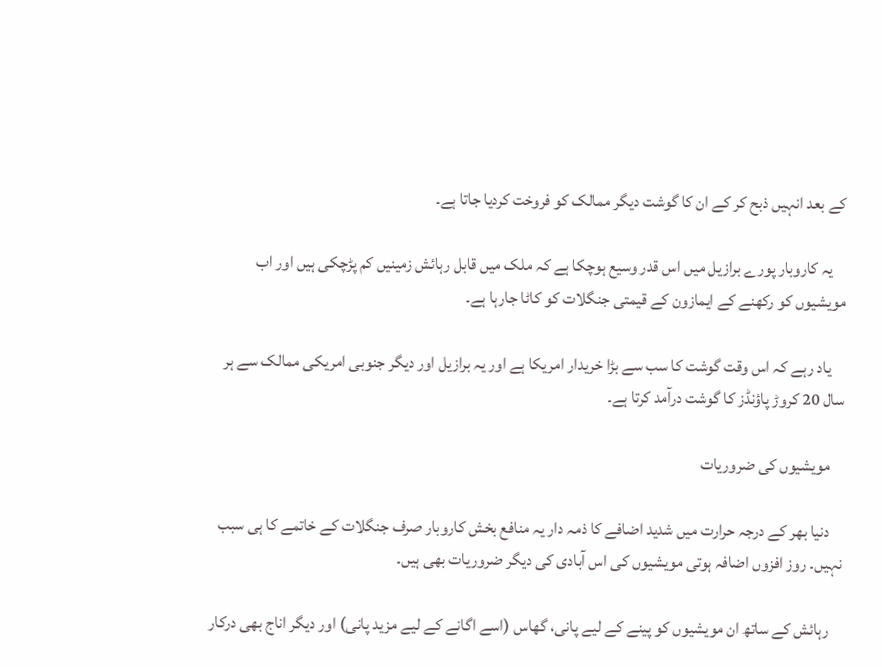کے بعد انہیں ذبح کر کے ان کا گوشت دیگر ممالک کو فروخت کردیا جاتا ہے۔

    یہ کاروبار پورے برازیل میں اس قدر وسیع ہوچکا ہے کہ ملک میں قابل رہائش زمینیں کم پڑچکی ہیں اور اب مویشیوں کو رکھنے کے ایمازون کے قیمتی جنگلات کو کاٹا جارہا ہے۔

    یاد رہے کہ اس وقت گوشت کا سب سے بڑا خریدار امریکا ہے اور یہ برازیل اور دیگر جنوبی امریکی ممالک سے ہر سال 20 کروڑ پاؤنڈز کا گوشت درآمد کرتا ہے۔

    مویشیوں کی ضروریات

    دنیا بھر کے درجہ حرارت میں شدید اضافے کا ذمہ دار یہ منافع بخش کاروبار صرف جنگلات کے خاتمے کا ہی سبب نہیں۔ روز افزوں اضافہ ہوتی مویشیوں کی اس آبادی کی دیگر ضروریات بھی ہیں۔

    رہائش کے ساتھ ان مویشیوں کو پینے کے لیے پانی، گھاس (اسے اگانے کے لیے مزید پانی) اور دیگر اناج بھی درکار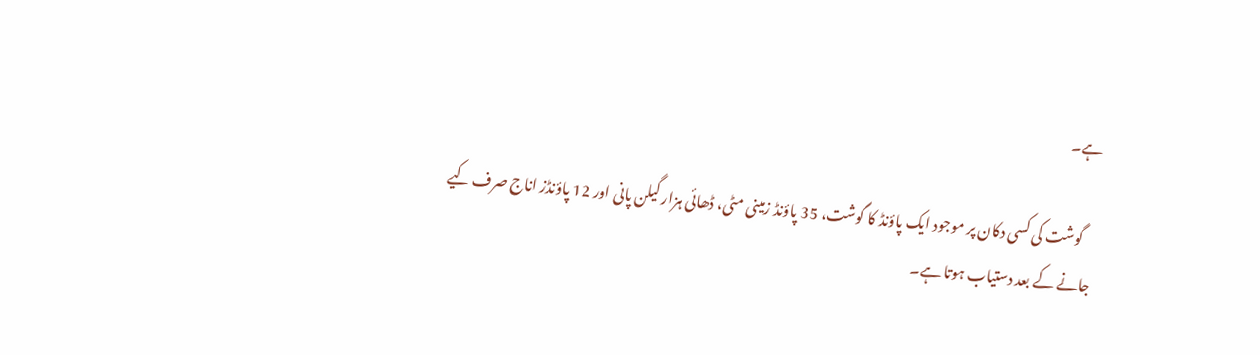ہے۔

    گوشت کی کسی دکان پر موجود ایک پاؤنڈ کا گوشت، 35 پاؤنڈ زمینی مٹی، ڈھائی ہزار گیلن پانی اور 12 پاؤنڈز اناج صرف کیے جانے کے بعد دستیاب ہوتا ہے۔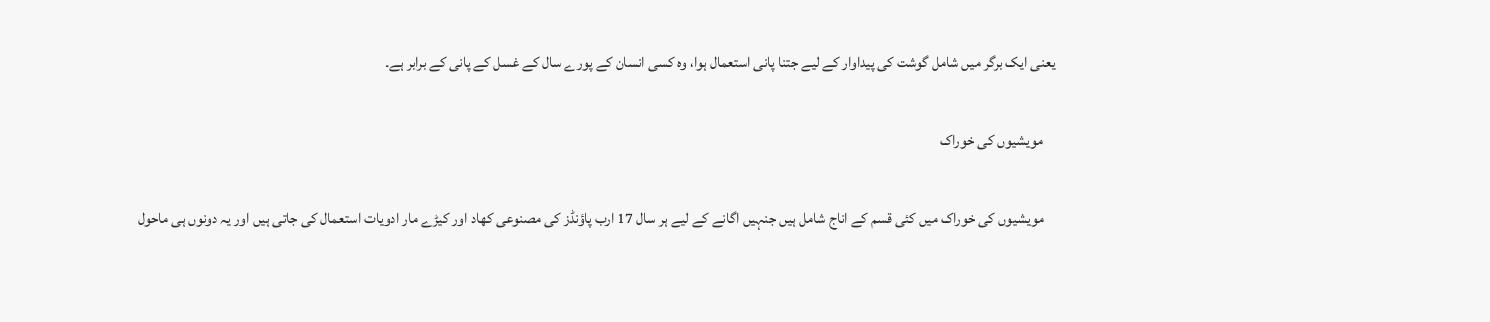یعنی ایک برگر میں شامل گوشت کی پیداوار کے لیے جتنا پانی استعمال ہوا، وہ کسی انسان کے پورے سال کے غسل کے پانی کے برابر ہے۔

    مویشیوں کی خوراک

    مویشیوں کی خوراک میں کئی قسم کے اناج شامل ہیں جنہیں اگانے کے لیے ہر سال 17 ارب پاؤنڈز کی مصنوعی کھاد اور کیڑے مار ادویات استعمال کی جاتی ہیں اور یہ دونوں ہی ماحول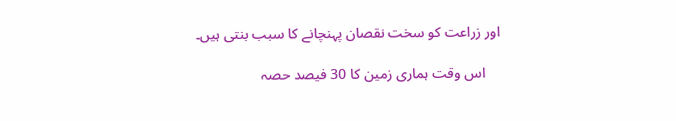اور زراعت کو سخت نقصان پہنچانے کا سبب بنتی ہیں۔

    اس وقت ہماری زمین کا 30 فیصد حصہ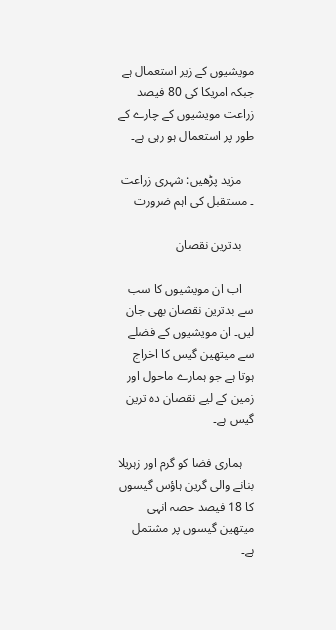مویشیوں کے زیر استعمال ہے جبکہ امریکا کی 80 فیصد زراعت مویشیوں کے چارے کے طور پر استعمال ہو رہی ہے۔

    مزید پڑھیں: شہری زراعت ۔ مستقبل کی اہم ضرورت

    بدترین نقصان

    اب ان مویشیوں کا سب سے بدترین نقصان بھی جان لیں۔ ان مویشیوں کے فضلے سے میتھین گیس کا اخراج ہوتا ہے جو ہمارے ماحول اور زمین کے لیے نقصان دہ ترین گیس ہے۔

    ہماری فضا کو گرم اور زہریلا بنانے والی گرین ہاؤس گیسوں کا 18 فیصد حصہ انہی میتھین گیسوں پر مشتمل ہے۔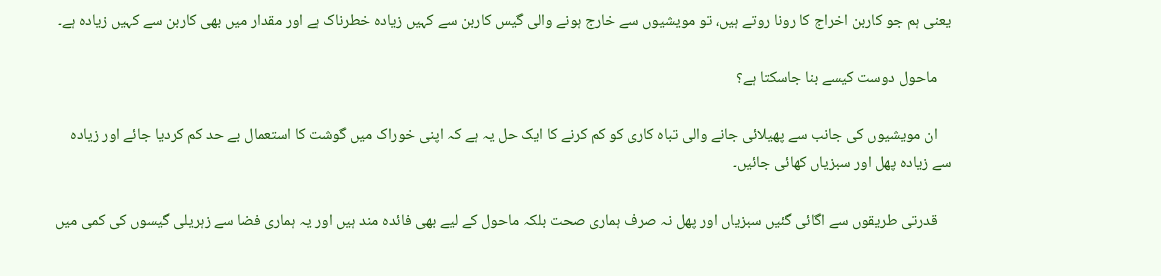یعنی ہم جو کاربن اخراج کا رونا روتے ہیں، تو مویشیوں سے خارج ہونے والی گیس کاربن سے کہیں زیادہ خطرناک ہے اور مقدار میں بھی کاربن سے کہیں زیادہ ہے۔

    ماحول دوست کیسے بنا جاسکتا ہے؟

    ان مویشیوں کی جانب سے پھیلائی جانے والی تباہ کاری کو کم کرنے کا ایک حل یہ ہے کہ اپنی خوراک میں گوشت کا استعمال بے حد کم کردیا جائے اور زیادہ سے زیادہ پھل اور سبزیاں کھائی جائیں۔

    قدرتی طریقوں سے اگائی گئیں سبزیاں اور پھل نہ صرف ہماری صحت بلکہ ماحول کے لیے بھی فائدہ مند ہیں اور یہ ہماری فضا سے زہریلی گیسوں کی کمی میں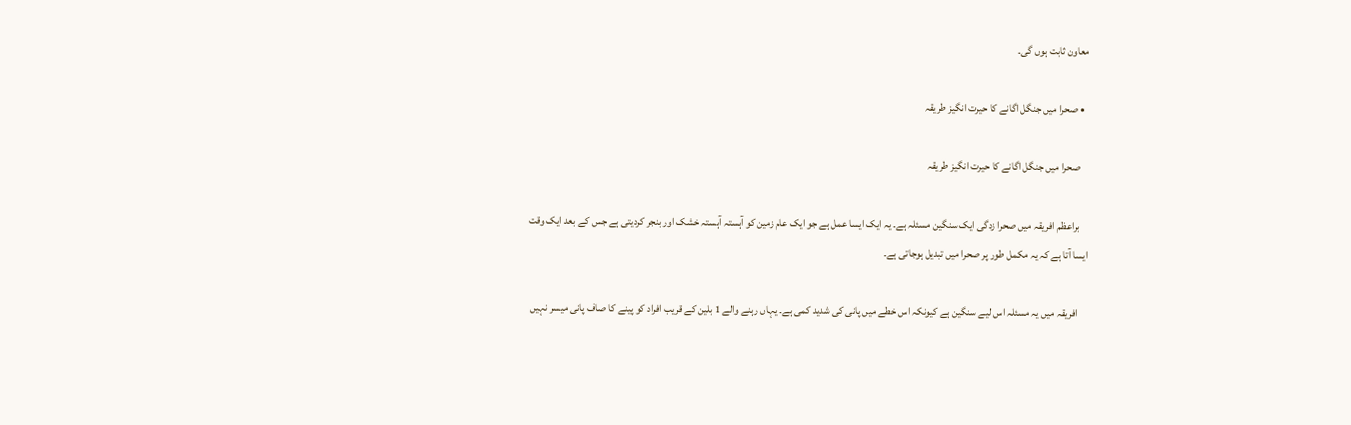معاون ثابت ہوں گی۔

  • صحرا میں جنگل اگانے کا حیرت انگیز طریقہ

    صحرا میں جنگل اگانے کا حیرت انگیز طریقہ

    براعظم افریقہ میں صحرا زدگی ایک سنگین مسئلہ ہے۔ یہ ایک ایسا عمل ہے جو ایک عام زمین کو آہستہ آہستہ خشک اور بنجر کردیتی ہے جس کے بعد ایک وقت ایسا آتا ہے کہ یہ مکمل طور پر صحرا میں تبدیل ہوجاتی ہے۔

    افریقہ میں یہ مسئلہ اس لیے سنگین ہے کیونکہ اس خطے میں پانی کی شدید کمی ہے۔ یہاں رہنے والے 1 بلین کے قریب افراد کو پینے کا صاف پانی میسر نہیں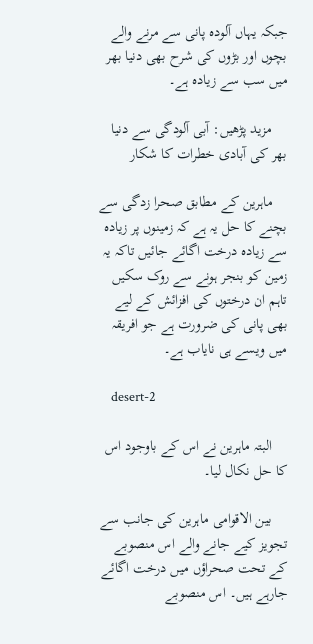جبکہ یہاں آلودہ پانی سے مرنے والے بچوں اور بڑوں کی شرح بھی دنیا بھر میں سب سے زیادہ ہے۔

    مزید پڑھیں: آبی آلودگی سے دنیا بھر کی آبادی خطرات کا شکار

    ماہرین کے مطابق صحرا زدگی سے بچنے کا حل یہ ہے کہ زمینوں پر زیادہ سے زیادہ درخت اگائے جائیں تاکہ یہ زمین کو بنجر ہونے سے روک سکیں تاہم ان درختوں کی افزائش کے لیے بھی پانی کی ضرورت ہے جو افریقہ میں ویسے ہی نایاب ہے۔

    desert-2

    البتہ ماہرین نے اس کے باوجود اس کا حل نکال لیا۔

    بین الاقوامی ماہرین کی جانب سے تجویز کیے جانے والے اس منصوبے کے تحت صحراؤں میں درخت اگائے جارہے ہیں۔ اس منصوبے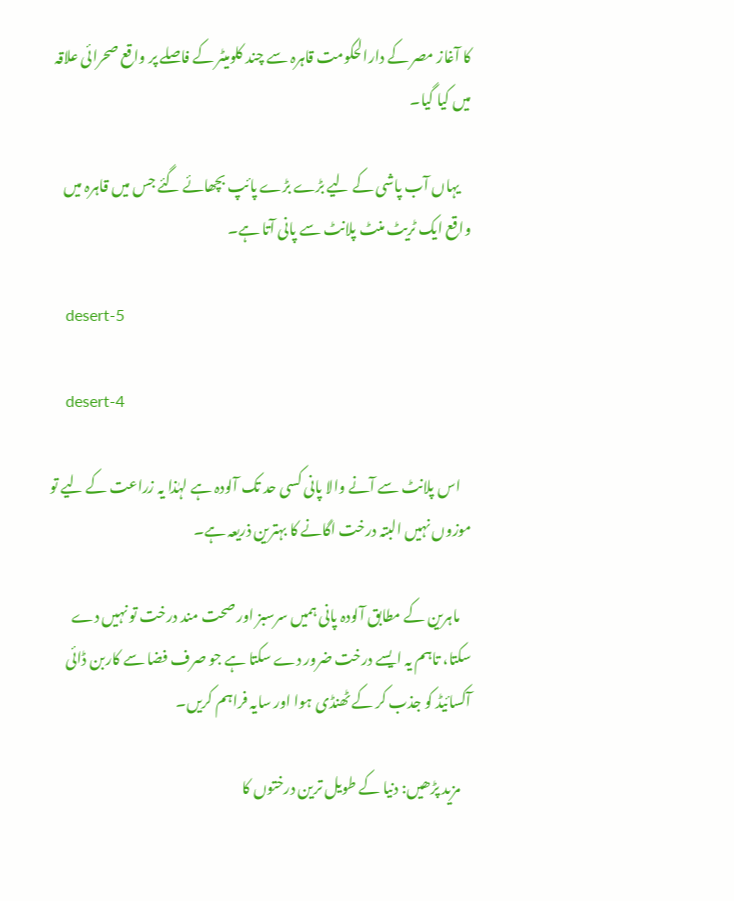کا آغاز مصر کے دارالحکومت قاہرہ سے چند کلومیٹر کے فاصلے پر واقع صحرائی علاقہ میں کیا گیا۔

    یہاں آب پاشی کے لیے بڑے بڑے پائپ بچھائے گئے جس میں قاہرہ میں واقع ایک ٹریٹ منٹ پلانٹ سے پانی آتا ہے۔

    desert-5

    desert-4

    اس پلانٹ سے آنے والا پانی کسی حد تک آلودہ ہے لہٰذا یہ زراعت کے لیے تو موزوں نہیں البتہ درخت اگانے کا بہترین ذریعہ ہے۔

    ماہرین کے مطابق آلودہ پانی ہمیں سرسبز اور صحت مند درخت تو نہیں دے سکتا، تاہم یہ ایسے درخت ضرور دے سکتا ہے جو صرف فضا سے کاربن ڈائی آکسائیڈ کو جذب کر کے ٹھنڈی ہوا اور سایہ فراہم کریں۔

    مزید پڑھیں: دنیا کے طویل ترین درختوں کا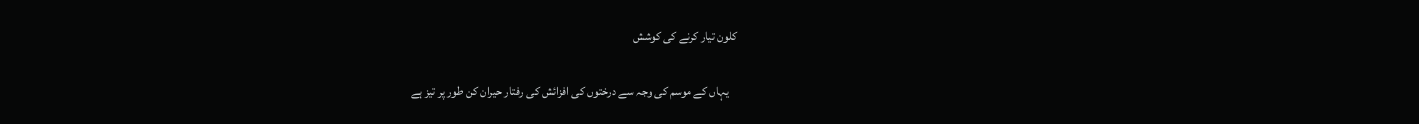کلون تیار کرنے کی کوشش

    یہاں کے موسم کی وجہ سے درختوں کی افزائش کی رفتار حیران کن طور پر تیز ہے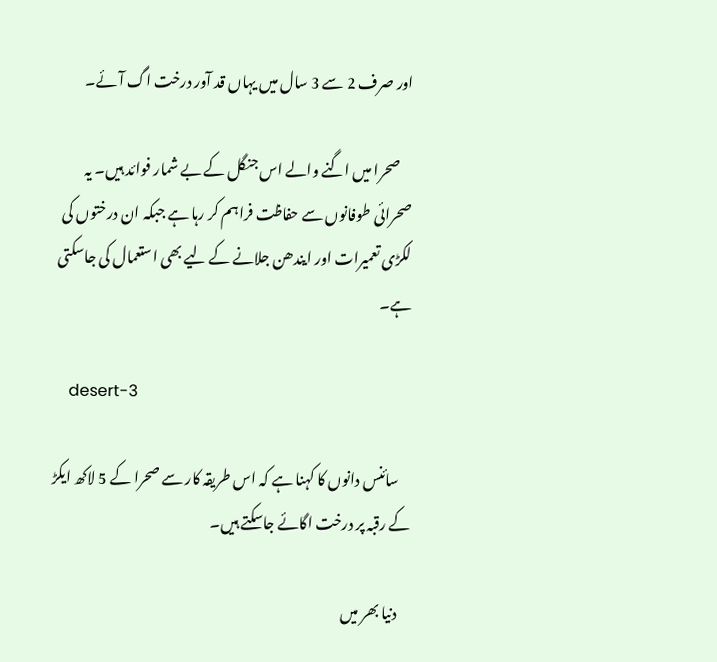اور صرف 2 سے 3 سال میں یہاں قد آور درخت اگ آئے۔

    صحرا میں اگنے والے اس جنگل کے بے شمار فوائد ہیں۔ یہ صحرائی طوفانوں سے حفاظت فراہم کر رہا ہے جبکہ ان درختوں کی لکڑی تعمیرات اور ایندھن جلانے کے لیے بھی استعمال کی جاسکتی ہے۔

    desert-3

    سائنس دانوں کا کہنا ہے کہ اس طریقہ کار سے صحرا کے 5 لاکھ ایکڑ کے رقبہ پر درخت اگائے جاسکتے ہیں۔

    دنیا بھر میں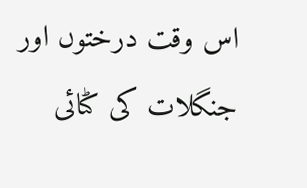اس وقت درختوں اور جنگلات کی کٹائی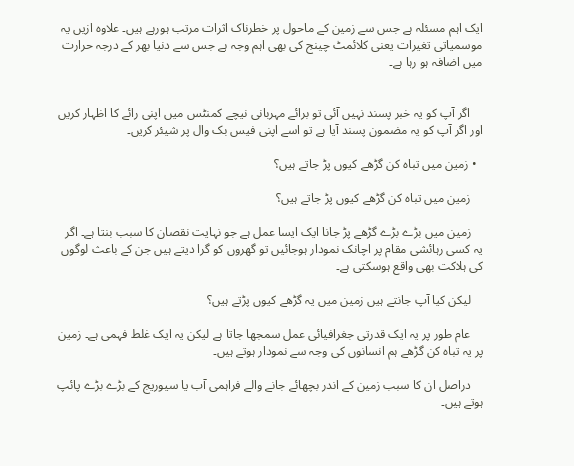ایک اہم مسئلہ ہے جس سے زمین کے ماحول پر خطرناک اثرات مرتب ہورہے ہیں۔ علاوہ ازیں یہ موسمیاتی تغیرات یعنی کلائمٹ چینج کی بھی اہم وجہ ہے جس سے دنیا بھر کے درجہ حرارت میں اضافہ ہو رہا ہے۔


    اگر آپ کو یہ خبر پسند نہیں آئی تو برائے مہربانی نیچے کمنٹس میں اپنی رائے کا اظہار کریں اور اگر آپ کو یہ مضمون پسند آیا ہے تو اسے اپنی فیس بک وال پر شیئر کریں۔

  • زمین میں تباہ کن گڑھے کیوں پڑ جاتے ہیں؟

    زمین میں تباہ کن گڑھے کیوں پڑ جاتے ہیں؟

    زمین میں بڑے بڑے گڑھے پڑ جانا ایک ایسا عمل ہے جو نہایت نقصان کا سبب بنتا ہے۔ اگر یہ کسی رہائشی مقام پر اچانک نمودار ہوجائیں تو گھروں کو گرا دیتے ہیں جن کے باعث لوگوں کی ہلاکت بھی واقع ہوسکتی ہے۔

    لیکن کیا آپ جانتے ہیں زمین میں یہ گڑھے کیوں پڑتے ہیں؟

    عام طور پر یہ ایک قدرتی جغرافیائی عمل سمجھا جاتا ہے لیکن یہ ایک غلط فہمی ہے۔ زمین پر یہ تباہ کن گڑھے ہم انسانوں کی وجہ سے نمودار ہوتے ہیں۔

    دراصل ان کا سبب زمین کے اندر بچھائے جانے والے فراہمی آب یا سیوریج کے بڑے بڑے پائپ ہوتے ہیں۔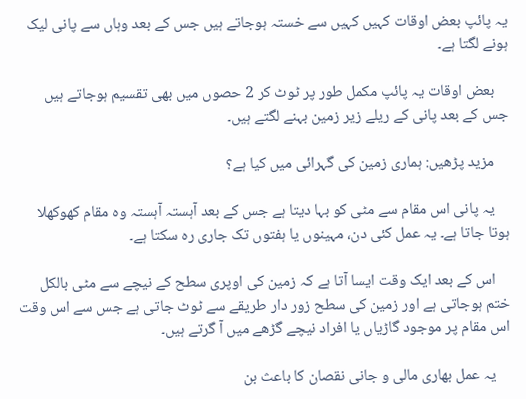یہ پائپ بعض اوقات کہیں کہیں سے خستہ ہوجاتے ہیں جس کے بعد وہاں سے پانی لیک ہونے لگتا ہے۔

    بعض اوقات یہ پائپ مکمل طور پر ٹوٹ کر 2 حصوں میں بھی تقسیم ہوجاتے ہیں جس کے بعد پانی کے ریلے زیر زمین بہنے لگتے ہیں۔

    مزید پڑھیں: ہماری زمین کی گہرائی میں کیا ہے؟

    یہ پانی اس مقام سے مٹی کو بہا دیتا ہے جس کے بعد آہستہ آہستہ وہ مقام کھوکھلا ہوتا جاتا ہے۔ یہ عمل کئی دن، مہینوں یا ہفتوں تک جاری رہ سکتا ہے۔

    اس کے بعد ایک وقت ایسا آتا ہے کہ زمین کی اوپری سطح کے نیچے سے مٹی بالکل ختم ہوجاتی ہے اور زمین کی سطح زور دار طریقے سے ٹوٹ جاتی ہے جس سے اس وقت اس مقام پر موجود گاڑیاں یا افراد نیچے گڑھے میں آ گرتے ہیں۔

    یہ عمل بھاری مالی و جانی نقصان کا باعث بن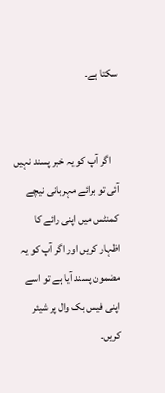سکتا ہے۔


    اگر آپ کو یہ خبر پسند نہیں آئی تو برائے مہربانی نیچے کمنٹس میں اپنی رائے کا اظہار کریں اور اگر آپ کو یہ مضمون پسند آیا ہے تو اسے اپنی فیس بک وال پر شیئر کریں۔